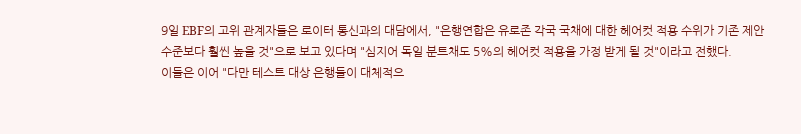9일 EBF의 고위 관계자들은 로이터 통신과의 대담에서, "은행연합은 유로존 각국 국채에 대한 헤어컷 적용 수위가 기존 제안 수준보다 훨씬 높을 것"으로 보고 있다며 "심지어 독일 분트채도 5%의 헤어컷 적용을 가정 받게 될 것"이라고 전했다.
이들은 이어 "다만 테스트 대상 은행들이 대체적으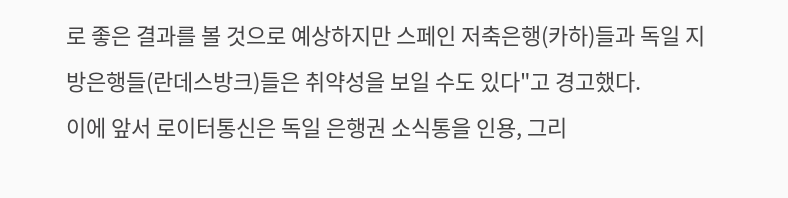로 좋은 결과를 볼 것으로 예상하지만 스페인 저축은행(카하)들과 독일 지방은행들(란데스방크)들은 취약성을 보일 수도 있다"고 경고했다.
이에 앞서 로이터통신은 독일 은행권 소식통을 인용, 그리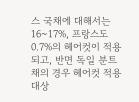스 국채에 대해서는 16~17%, 프랑스도 0.7%의 헤어컷이 적용되고, 반면 독일 분트채의 경우 헤어컷 적용 대상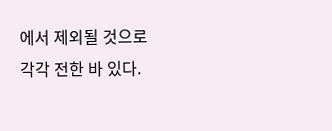에서 제외될 것으로 각각 전한 바 있다.